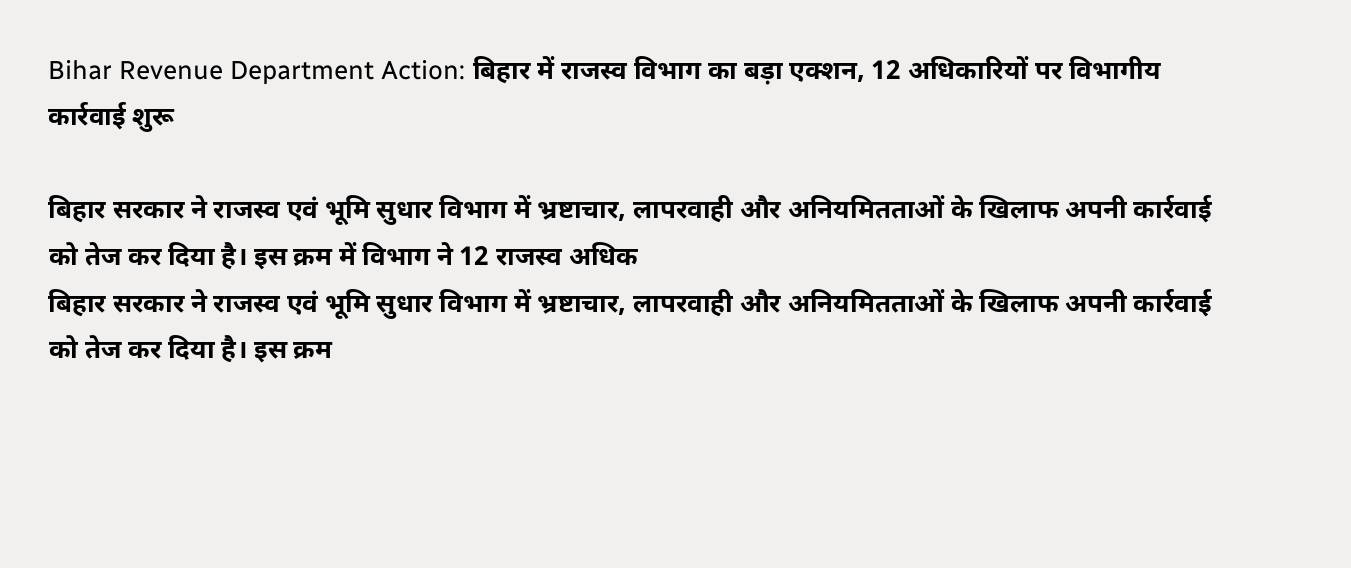Bihar Revenue Department Action: बिहार में राजस्व विभाग का बड़ा एक्शन, 12 अधिकारियों पर विभागीय कार्रवाई शुरू

बिहार सरकार ने राजस्व एवं भूमि सुधार विभाग में भ्रष्टाचार, लापरवाही और अनियमितताओं के खिलाफ अपनी कार्रवाई को तेज कर दिया है। इस क्रम में विभाग ने 12 राजस्व अधिक
बिहार सरकार ने राजस्व एवं भूमि सुधार विभाग में भ्रष्टाचार, लापरवाही और अनियमितताओं के खिलाफ अपनी कार्रवाई को तेज कर दिया है। इस क्रम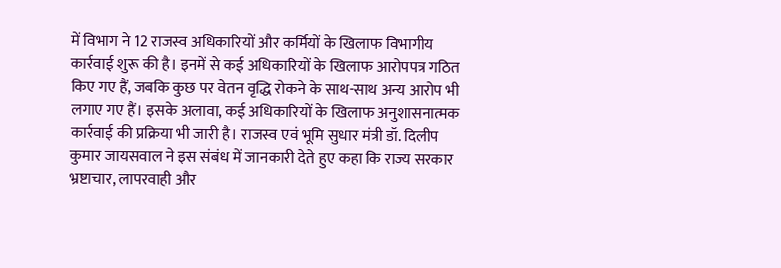में विभाग ने 12 राजस्व अधिकारियों और कर्मियों के खिलाफ विभागीय कार्रवाई शुरू की है। इनमें से कई अधिकारियों के खिलाफ आरोपपत्र गठित किए गए हैं, जबकि कुछ पर वेतन वृद्धि रोकने के साथ-साथ अन्य आरोप भी लगाए गए हैं। इसके अलावा, कई अधिकारियों के खिलाफ अनुशासनात्मक कार्रवाई की प्रक्रिया भी जारी है। राजस्व एवं भूमि सुधार मंत्री डॉ. दिलीप कुमार जायसवाल ने इस संबंध में जानकारी देते हुए कहा कि राज्य सरकार भ्रष्टाचार, लापरवाही और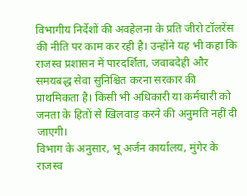विभागीय निर्देशों की अवहेलना के प्रति जीरो टॉलरेंस की नीति पर काम कर रही है। उन्होंने यह भी कहा कि राजस्व प्रशासन में पारदर्शिता, जवाबदेही और समयबद्ध सेवा सुनिश्चित करना सरकार की प्राथमिकता है। किसी भी अधिकारी या कर्मचारी को जनता के हितों से खिलवाड़ करने की अनुमति नहीं दी जाएगी।
विभाग के अनुसार, भू अर्जन कार्यालय, मुंगेर के राजस्व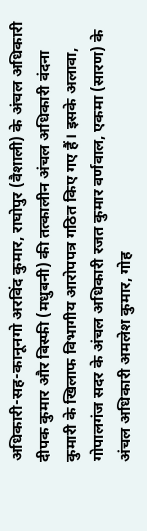अधिकारी-सह-कानूनगो अरविंद कुमार, राघोपुर (वैशाली) के अंचल अधिकारी दीपक कुमार और बिस्फी (मधुबनी) की तत्कालीन अंचल अधिकारी वंदना कुमारी के खिलाफ विभागीय आरोपपत्र गठित किए गए हैं। इसके अलावा, गोपालगंज सदर के अंचल अधिकारी रजत कुमार वर्णवाल, एकमा (सारण) के अंचल अधिकारी अमलेश कुमार, गोह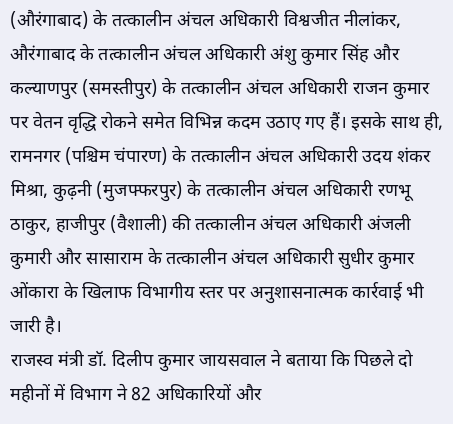(औरंगाबाद) के तत्कालीन अंचल अधिकारी विश्वजीत नीलांकर, औरंगाबाद के तत्कालीन अंचल अधिकारी अंशु कुमार सिंह और कल्याणपुर (समस्तीपुर) के तत्कालीन अंचल अधिकारी राजन कुमार पर वेतन वृद्धि रोकने समेत विभिन्न कदम उठाए गए हैं। इसके साथ ही, रामनगर (पश्चिम चंपारण) के तत्कालीन अंचल अधिकारी उदय शंकर मिश्रा, कुढ़नी (मुजफ्फरपुर) के तत्कालीन अंचल अधिकारी रणभू ठाकुर, हाजीपुर (वैशाली) की तत्कालीन अंचल अधिकारी अंजली कुमारी और सासाराम के तत्कालीन अंचल अधिकारी सुधीर कुमार ओंकारा के खिलाफ विभागीय स्तर पर अनुशासनात्मक कार्रवाई भी जारी है।
राजस्व मंत्री डॉ. दिलीप कुमार जायसवाल ने बताया कि पिछले दो महीनों में विभाग ने 82 अधिकारियों और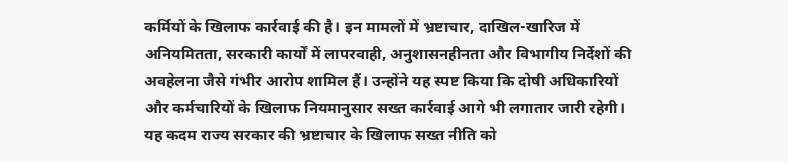कर्मियों के खिलाफ कार्रवाई की है। इन मामलों में भ्रष्टाचार, दाखिल-खारिज में अनियमितता, सरकारी कार्यों में लापरवाही, अनुशासनहीनता और विभागीय निर्देशों की अवहेलना जैसे गंभीर आरोप शामिल हैं। उन्होंने यह स्पष्ट किया कि दोषी अधिकारियों और कर्मचारियों के खिलाफ नियमानुसार सख्त कार्रवाई आगे भी लगातार जारी रहेगी। यह कदम राज्य सरकार की भ्रष्टाचार के खिलाफ सख्त नीति को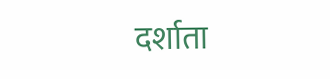दर्शाता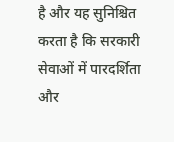है और यह सुनिश्चित करता है कि सरकारी सेवाओं में पारदर्शिता और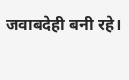जवाबदेही बनी रहे।